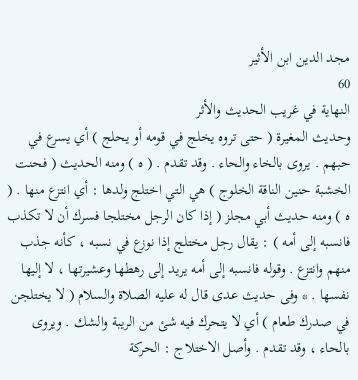مجد الدين ابن الأثير
60
النهاية في غريب الحديث والأثر
وحديث المغيرة ( حتى تروه يخلج في قومه أو يحلج ) أي يسرع في حبهم . يروى بالخاء والحاء . وقد تقدم . ( ه ) ومنه الحديث ( فحنت الخشبة حنين الناقة الخلوج ) هي التي اختلج ولدها : أي انتزع منها . ( ه ) ومنه حديث أبي مجلز ( إذا كان الرجل مختلجا فسرك أن لا تكذب فانسبه إلى أمه ) : يقال رجل مختلج إذا نوزع في نسبه ، كأنه جذب منهم وانتزع . وقوله فانسبه إلى أمه يريد إلى رهطها وعشيرتها ، لا إليها نفسها . * وفى حديث عدى قال له عليه الصلاة والسلام ( لا يختلجن في صدرك طعام ) أي لا يتحرك فيه شئ من الريبة والشك . ويروى بالحاء ، وقد تقدم . وأصل الاختلاج : الحركة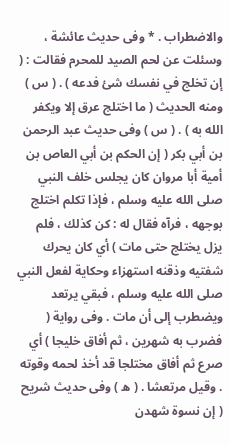والاضطراب . * وفى حديث عائشة ، وسئلت عن لحم الصيد للمحرم فقالت : ( إن تخلج في نفسك شئ فدعه ) . ( س ) ومنه الحديث ( ما اختلج عرق إلا ويكفر الله به ) . ( س ) وفى حديث عبد الرحمن بن أبي بكر ( إن الحكم بن أبي العاص بن أمية أبا مروان كان يجلس خلف النبي صلى الله عليه وسلم ، فإذا تكلم اختلج بوجهه ، فرآه فقال له : كن كذلك ، فلم يزل يختلج حتى مات ) أي كان يحرك شفتيه وذقنه استهزاء وحكاية لفعل النبي صلى الله عليه وسلم ، فبقي يرتعد ويضطرب إلى أن مات . وفى رواية ( فضرب به شهرين ، ثم أفاق خليجا ) أي صرع ثم أفاق مختلجا قد أخذ لحمه وقوته . وقيل مرتعشا . ( ه ) وفى حديث شريح ( إن نسوة شهدن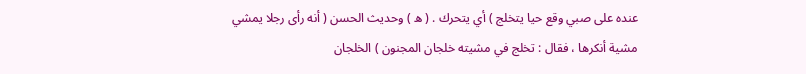عنده على صبي وقع حيا يتخلج ) أي يتحرك . ( ه ) وحديث الحسن ( أنه رأى رجلا يمشي مشية أنكرها ، فقال : تخلج في مشيته خلجان المجنون ) الخلجان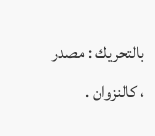بالتحريك : مصدر ، كالنزوان .